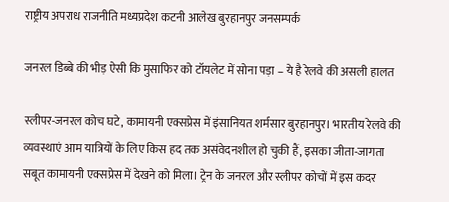राष्ट्रीय अपराध राजनीति मध्यप्रदेश कटनी आलेख बुरहानपुर जनसम्पर्क

जनरल डिब्बे की भीड़ ऐसी कि मुसाफिर को टॉयलेट में सोना पड़ा – ये है रेलवे की असली हालत

स्लीपर-जनरल कोच घटे, कामायनी एक्सप्रेस में इंसानियत शर्मसार बुरहानपुर। भारतीय रेलवे की व्यवस्थाएं आम यात्रियों के लिए किस हद तक असंवेदनशील हो चुकी हैं, इसका जीता-जागता सबूत कामायनी एक्सप्रेस में देखने को मिला। ट्रेन के जनरल और स्लीपर कोचों में इस कदर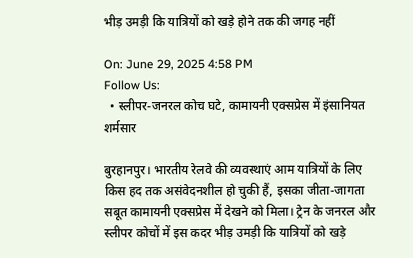भीड़ उमड़ी कि यात्रियों को खड़े होने तक की जगह नहीं

On: June 29, 2025 4:58 PM
Follow Us:
  • स्लीपर-जनरल कोच घटे, कामायनी एक्सप्रेस में इंसानियत शर्मसार

बुरहानपुर। भारतीय रेलवे की व्यवस्थाएं आम यात्रियों के लिए किस हद तक असंवेदनशील हो चुकी हैं, इसका जीता-जागता सबूत कामायनी एक्सप्रेस में देखने को मिला। ट्रेन के जनरल और स्लीपर कोचों में इस कदर भीड़ उमड़ी कि यात्रियों को खड़े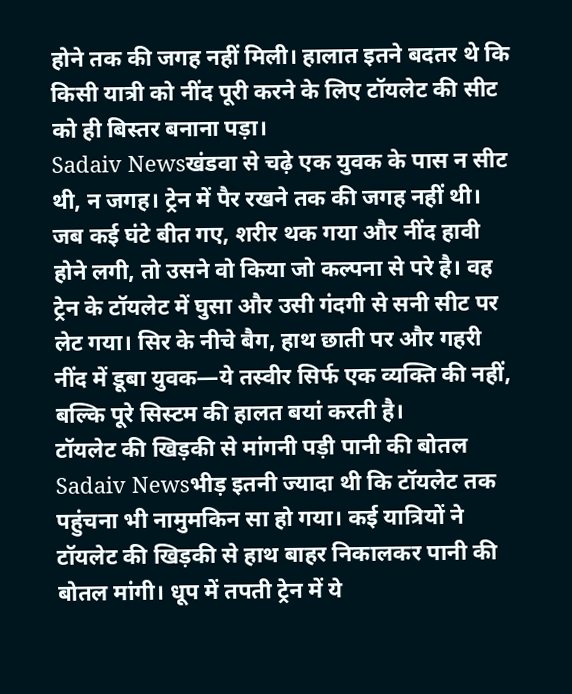होने तक की जगह नहीं मिली। हालात इतने बदतर थे कि किसी यात्री को नींद पूरी करने के लिए टॉयलेट की सीट को ही बिस्तर बनाना पड़ा।
Sadaiv Newsखंडवा से चढ़े एक युवक के पास न सीट थी, न जगह। ट्रेन में पैर रखने तक की जगह नहीं थी। जब कई घंटे बीत गए, शरीर थक गया और नींद हावी होने लगी, तो उसने वो किया जो कल्पना से परे है। वह ट्रेन के टॉयलेट में घुसा और उसी गंदगी से सनी सीट पर लेट गया। सिर के नीचे बैग, हाथ छाती पर और गहरी नींद में डूबा युवक—ये तस्वीर सिर्फ एक व्यक्ति की नहीं, बल्कि पूरे सिस्टम की हालत बयां करती है।
टॉयलेट की खिड़की से मांगनी पड़ी पानी की बोतल
Sadaiv Newsभीड़ इतनी ज्यादा थी कि टॉयलेट तक पहुंचना भी नामुमकिन सा हो गया। कई यात्रियों ने टॉयलेट की खिड़की से हाथ बाहर निकालकर पानी की बोतल मांगी। धूप में तपती ट्रेन में ये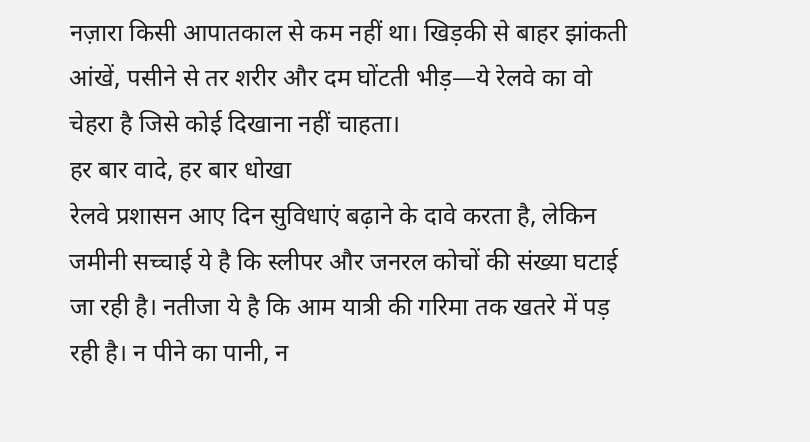नज़ारा किसी आपातकाल से कम नहीं था। खिड़की से बाहर झांकती आंखें, पसीने से तर शरीर और दम घोंटती भीड़—ये रेलवे का वो चेहरा है जिसे कोई दिखाना नहीं चाहता।
हर बार वादे, हर बार धोखा
रेलवे प्रशासन आए दिन सुविधाएं बढ़ाने के दावे करता है, लेकिन जमीनी सच्चाई ये है कि स्लीपर और जनरल कोचों की संख्या घटाई जा रही है। नतीजा ये है कि आम यात्री की गरिमा तक खतरे में पड़ रही है। न पीने का पानी, न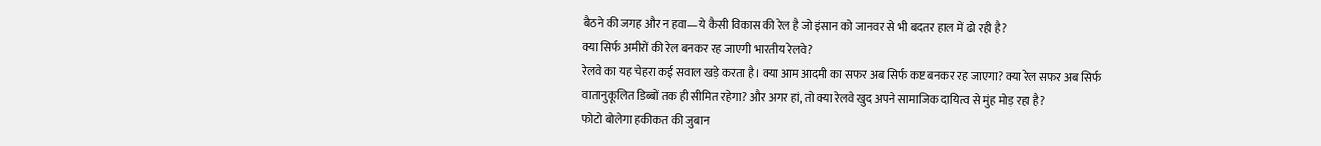बैठने की जगह और न हवा—ये कैसी विकास की रेल है जो इंसान को जानवर से भी बदतर हाल में ढो रही है?
क्या सिर्फ अमीरों की रेल बनकर रह जाएगी भारतीय रेलवे?
रेलवे का यह चेहरा कई सवाल खड़े करता है। क्या आम आदमी का सफर अब सिर्फ कष्ट बनकर रह जाएगा? क्या रेल सफर अब सिर्फ वातानुकूलित डिब्बों तक ही सीमित रहेगा? और अगर हां, तो क्या रेलवे खुद अपने सामाजिक दायित्व से मुंह मोड़ रहा है?
फोटो बोलेगा हकीकत की जुबान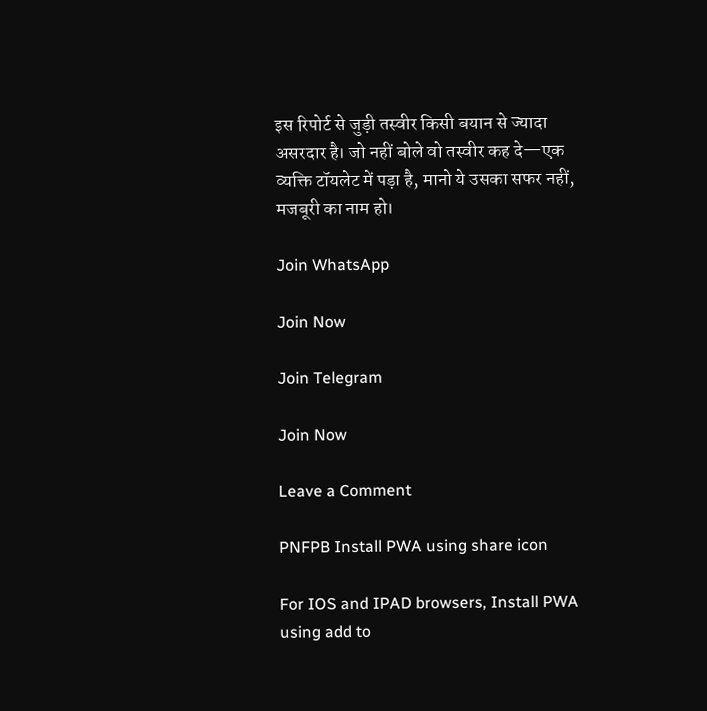इस रिपोर्ट से जुड़ी तस्वीर किसी बयान से ज्यादा असरदार है। जो नहीं बोले वो तस्वीर कह दे—एक व्यक्ति टॉयलेट में पड़ा है, मानो ये उसका सफर नहीं, मजबूरी का नाम हो।

Join WhatsApp

Join Now

Join Telegram

Join Now

Leave a Comment

PNFPB Install PWA using share icon

For IOS and IPAD browsers, Install PWA using add to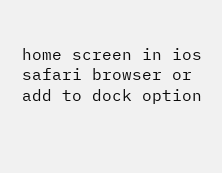home screen in ios safari browser or add to dock option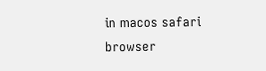in macos safari browser